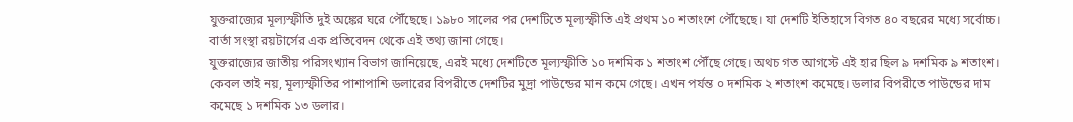যুক্তরাজ্যের মূল্যস্ফীতি দুই অঙ্কের ঘরে পৌঁছেছে। ১৯৮০ সালের পর দেশটিতে মূল্যস্ফীতি এই প্রথম ১০ শতাংশে পৌঁছেছে। যা দেশটি ইতিহাসে বিগত ৪০ বছরের মধ্যে সর্বোচ্চ। বার্তা সংস্থা রয়টার্সের এক প্রতিবেদন থেকে এই তথ্য জানা গেছে।
যুক্তরাজ্যের জাতীয় পরিসংখ্যান বিভাগ জানিয়েছে, এরই মধ্যে দেশটিতে মূল্যস্ফীতি ১০ দশমিক ১ শতাংশ পৌঁছে গেছে। অথচ গত আগস্টে এই হার ছিল ৯ দশমিক ৯ শতাংশ। কেবল তাই নয়, মূল্যস্ফীতির পাশাপাশি ডলারের বিপরীতে দেশটির মুদ্রা পাউন্ডের মান কমে গেছে। এখন পর্যন্ত ০ দশমিক ২ শতাংশ কমেছে। ডলার বিপরীতে পাউন্ডের দাম কমেছে ১ দশমিক ১৩ ডলার।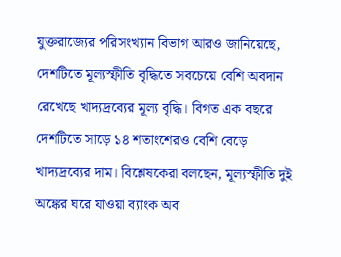যুক্তরাজ্যের পরিসংখ্যান বিভাগ আরও জানিয়েছে, দেশটিতে মূল্যস্ফীতি বৃদ্ধিতে সবচেয়ে বেশি অবদান রেখেছে খাদ্যদ্রব্যের মূল্য বৃদ্ধি। বিগত এক বছরে দেশটিতে সাড়ে ১৪ শতাংশেরও বেশি বেড়ে খাদ্যদ্রব্যের দাম। বিশ্লেষকেরা বলছেন, মূল্যস্ফীতি দুই অঙ্কের ঘরে যাওয়া ব্যাংক অব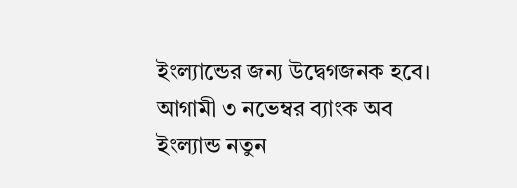ইংল্যান্ডের জন্য উদ্বেগজনক হবে। আগামী ৩ নভেম্বর ব্যাংক অব ইংল্যান্ড নতুন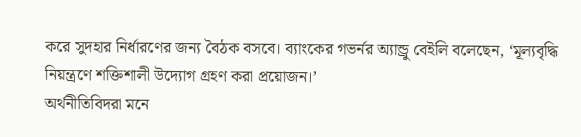করে সুদহার নির্ধারণের জন্য বৈঠক বসবে। ব্যাংকের গভর্নর অ্যান্ড্রু বেইলি বলেছেন, ‘মূল্যবৃদ্ধি নিয়ন্ত্রণে শক্তিশালী উদ্যোগ গ্রহণ করা প্রয়োজন।’
অর্থনীতিবিদরা মনে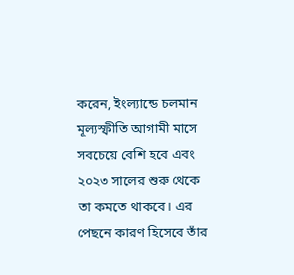করেন, ইংল্যান্ডে চলমান মূল্যস্ফীতি আগামী মাসে সবচেয়ে বেশি হবে এবং ২০২৩ সালের শুরু থেকে তা কমতে থাকবে। এর পেছনে কারণ হিসেবে তাঁর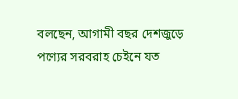বলছেন, আগামী বছর দেশজুড়ে পণ্যের সরবরাহ চেইনে যত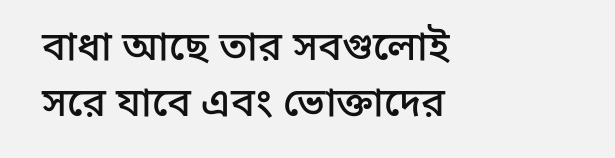বাধা আছে তার সবগুলোই সরে যাবে এবং ভোক্তাদের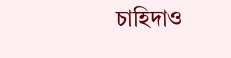চাহিদাও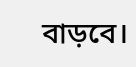বাড়বে।